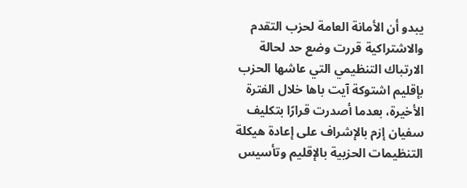يبدو أن الأمانة العامة لحزب التقدم والاشتراكية قررت وضع حد لحالة الارتباك التنظيمي التي عاشها الحزب بإقليم اشتوكة آيت باها خلال الفترة الأخيرة، بعدما أصدرت قرارًا بتكليف سفيان إزم بالإشراف على إعادة هيكلة التنظيمات الحزبية بالإقليم وتأسيس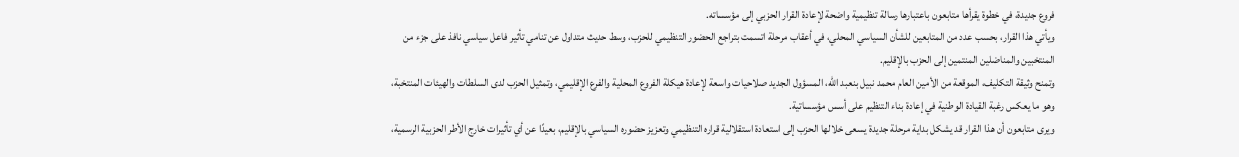فروع جديدة، في خطوة يقرأها متابعون باعتبارها رسالة تنظيمية واضحة لإعادة القرار الحزبي إلى مؤسساته.
ويأتي هذا القرار، بحسب عدد من المتابعين للشأن السياسي المحلي، في أعقاب مرحلة اتسمت بتراجع الحضور التنظيمي للحزب، وسط حديث متداول عن تنامي تأثير فاعل سياسي نافذ على جزء من المنتخبين والمناضلين المنتمين إلى الحزب بالإقليم.
وتمنح وثيقة التكليف، الموقعة من الأمين العام محمد نبيل بنعبد الله، المسؤول الجديد صلاحيات واسعة لإعادة هيكلة الفروع المحلية والفرع الإقليمي، وتمثيل الحزب لدى السلطات والهيئات المنتخبة، وهو ما يعكس رغبة القيادة الوطنية في إعادة بناء التنظيم على أسس مؤسساتية.
ويرى متابعون أن هذا القرار قد يشكل بداية مرحلة جديدة يسعى خلالها الحزب إلى استعادة استقلالية قراره التنظيمي وتعزيز حضوره السياسي بالإقليم، بعيدًا عن أي تأثيرات خارج الأطر الحزبية الرسمية،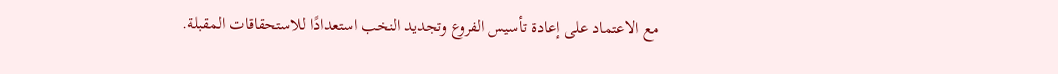مع الاعتماد على إعادة تأسيس الفروع وتجديد النخب استعدادًا للاستحقاقات المقبلة.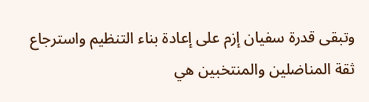وتبقى قدرة سفيان إزم على إعادة بناء التنظيم واسترجاع ثقة المناضلين والمنتخبين هي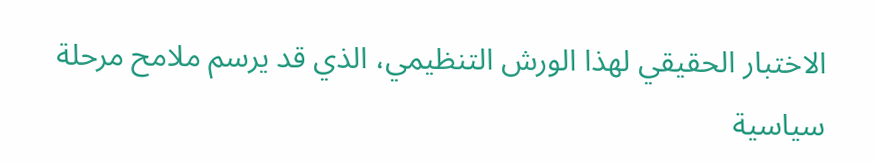الاختبار الحقيقي لهذا الورش التنظيمي، الذي قد يرسم ملامح مرحلة سياسية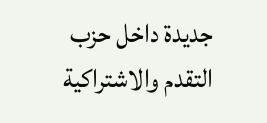جديدة داخل حزب التقدم والاشتراكية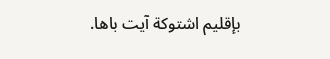بإقليم اشتوكة آيت باها.